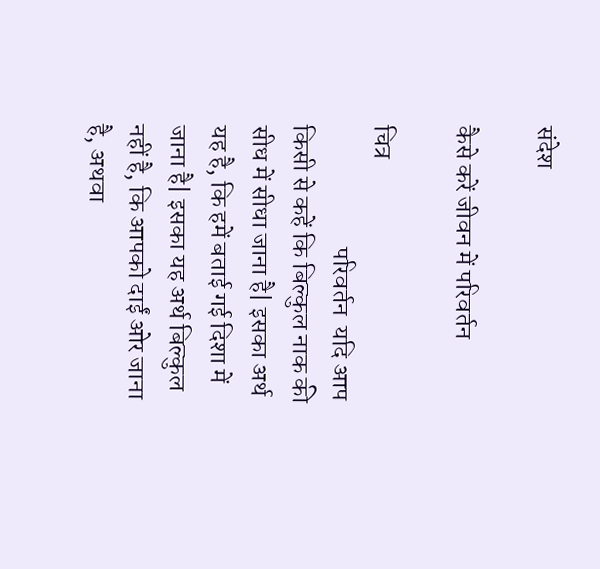संदेश

कैसे करें जीवन में परिवर्तन

चित्र
                        परिवर्तन  यदि आप किसी से कहें कि बिल्कुल नाक की सीध में सीधा जाना है| इसका अर्थ यह है, कि हमें बताई गई दिशा में जाना है| इसका यह अर्थ बिल्कुल नहीं है, कि आपको दाईं ओर जाना है, अथवा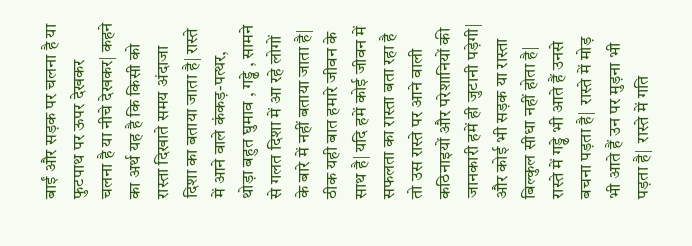बाईं और सड़क पर चलना है या फुटपाथ पर ऊपर देखकर चलना है या नीचे देखकर| कहने का अर्थ यह है कि किसी को रास्ता दिखाते समय अंदाजा दिशा का बताया जाता है| रास्ते में आने वाले कंकड़-पत्थर, थोड़ा बहुत घुमाव , गड्ढे , सामने से गलत दिशा में आ रहे लोगों के बारे में नहीं बताया जाता है| ठीक यही बात हमारे जीवन के साथ है| यदि हमें कोई जीवन में सफलता का रास्ता बता रहा है तो उस रास्ते पर आने वाली कठिनाइयों और परेशानियों की जानकारी हमें ही जुटानी पड़ेगी|  और कोई भी सड़क या रास्ता बिल्कुल सीधा नहीं होता है|  रास्ते में गड्ढे भी आते हैं उनसे बचना पड़ता है|  रास्ते में मोड़ भी आते हैं उन पर मुड़ना भी पड़ता है|  रास्ते में गति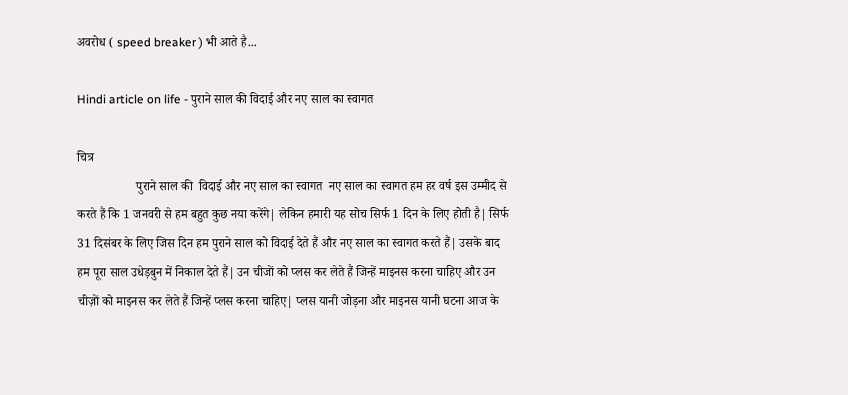अवरोध ( speed breaker ) भी आते है...

Hindi article on life - पुराने साल की विदाई और नए साल का स्वागत

चित्र
                   पुराने साल की  विदाई और नए साल का स्वागत  नए साल का स्वागत हम हर वर्ष इस उम्मीद से करते हैं कि 1 जनवरी से हम बहुत कुछ नया करेंगे| लेकिन हमारी यह सोच सिर्फ 1 दिन के लिए होती है| सिर्फ 31 दिसंबर के लिए जिस दिन हम पुराने साल को विदाई देते हैं और नए साल का स्वागत करते हैं| उसके बाद हम पूरा साल उधेड़बुन में निकाल देते हैं| उन चीजों को प्लस कर लेते हैं जिन्हें माइनस करना चाहिए और उन चीज़ों को माइनस कर लेते हैं जिन्हें प्लस करना चाहिए| प्लस यानी जोड़ना और माइनस यानी घटना आज के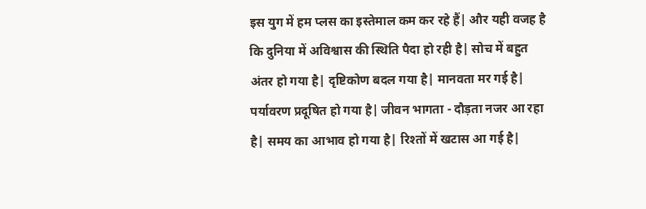इस युग में हम प्लस का इस्तेमाल कम कर रहे हैं| और यही वजह है कि दुनिया में अविश्वास की स्थिति पैदा हो रही है| सोच में बहुत अंतर हो गया है| दृष्टिकोण बदल गया है| मानवता मर गई है| पर्यावरण प्रदूषित हो गया है| जीवन भागता - दौड़ता नजर आ रहा है| समय का आभाव हो गया है| रिश्तों में खटास आ गई है|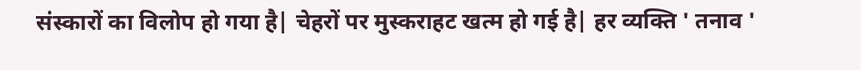संस्कारों का विलोप हो गया है| चेहरों पर मुस्कराहट खत्म हो गई है| हर व्यक्ति ' तनाव '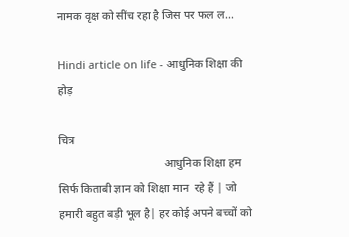नामक वृक्ष को सींच रहा है जिस पर फल ल...

Hindi article on life - आधुनिक शिक्षा की होड़

चित्र
                                     आधुनिक शिक्षा हम सिर्फ किताबी ज्ञान को शिक्षा मान  रहे हैं | जो हमारी बहुत बड़ी भूल है| हर कोई अपने बच्चों को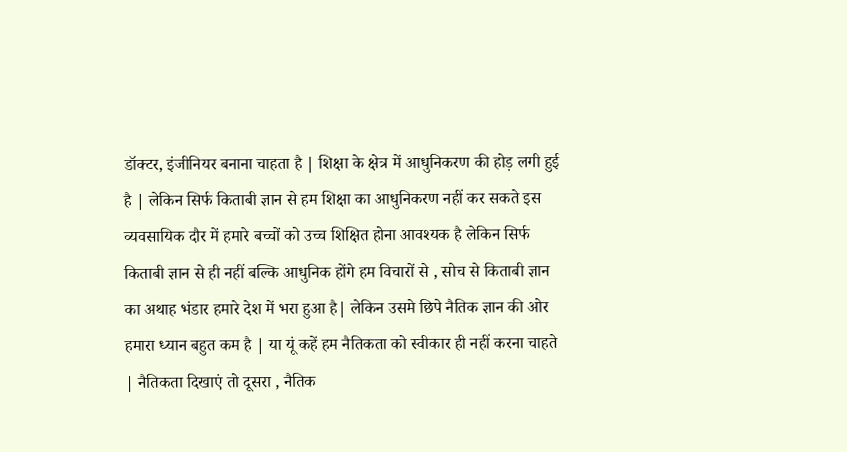डॉक्टर, इंजीनियर बनाना चाहता है | शिक्षा के क्षेत्र में आधुनिकरण की होड़ लगी हुई है | लेकिन सिर्फ किताबी ज्ञान से हम शिक्षा का आधुनिकरण नहीं कर सकते इस व्यवसायिक दौर में हमारे बच्चों को उच्च शिक्षित होना आवश्यक है लेकिन सिर्फ किताबी ज्ञान से ही नहीं बल्कि आधुनिक होंगे हम विचारों से , सोच से किताबी ज्ञान का अथाह भंडार हमारे देश में भरा हुआ है| लेकिन उसमे छिपे नैतिक ज्ञान की ओर हमारा ध्यान बहुत कम है | या यूं कहें हम नैतिकता को स्वीकार ही नहीं करना चाहते | नैतिकता दिखाएं तो दूसरा , नैतिक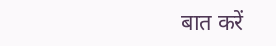बात करें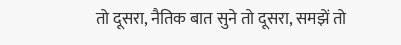तो दूसरा, नैतिक बात सुने तो दूसरा, समझें तो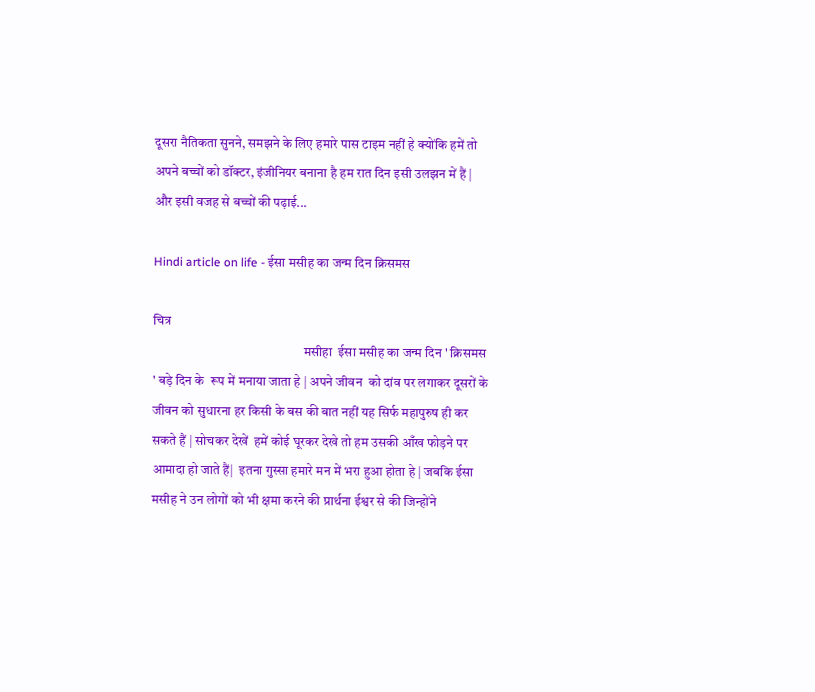दूसरा नैतिकता सुनने, समझने के लिए हमारे पास टाइम नहीं हे क्योंकि हमें तो अपने बच्चों को डॉक्टर, इंजीनियर बनाना है हम रात दिन इसी उलझन में हैं |  और इसी वजह से बच्चों की पढ़ाई...

Hindi article on life - ईसा मसीह का जन्म दिन क्रिसमस

चित्र
                                                         मसीहा  ईसा मसीह का जन्म दिन ' क्रिसमस ' बड़े दिन के  रूप में मनाया जाता हे | अपने जीवन  को दांव पर लगाकर दूसरों के जीवन को सुधारना हर किसी के बस की बात नहीं यह सिर्फ महापुरुष ही कर सकते हैं | सोचकर देखें  हमें कोई घूरकर देखे तो हम उसकी आँख फोड़ने पर आमादा हो जाते हैं|  इतना गुस्सा हमारे मन में भरा हुआ होता हे | जबकि ईसा मसीह ने उन लोगों को भी क्षमा करने की प्रार्थना ईश्वर से की जिन्होंने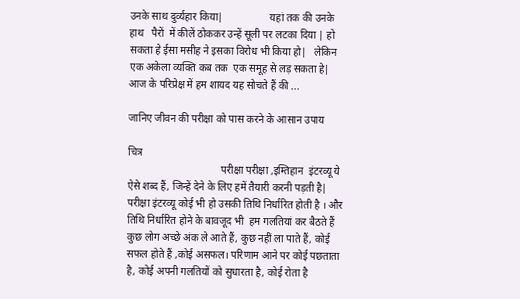उनके साथ दुर्व्यहार किया|                  यहां तक की उनके हाथ   पैरों  में कीलें ठोककर उन्हें सूली पर लटका दिया | हो सकता हे ईसा मसीह ने इसका विरोध भी किया हो|   लेकिन एक अकेला व्यक्ति कब तक  एक समूह से लड़ सकता हे|  आज के परिप्रेक्ष में हम शायद यह सोचते हैं की ...

जानिए जीवन की परीक्षा को पास करने के आसान उपाय

चित्र
                                    परीक्षा परीक्षा ,इम्तिहान  इंटरव्यू ये ऐसे शब्द हैं, जिन्हें देने के लिए हमें तैयारी करनी पड़ती है|  परीक्षा इंटरव्यू कोई भी हो उसकी तिथि निर्धारित होती है । और तिथि निर्धारित होने के बावजूद भी  हम गलतियां कर बैठते हैं कुछ लोग अच्छे अंक ले आते हैं, कुछ नहीं ला पाते हैं, कोई सफल होते हैं ,कोई असफल। परिणाम आने पर कोई पछताता है, कोई अपनी गलतियों को सुधारता है, कोई रोता है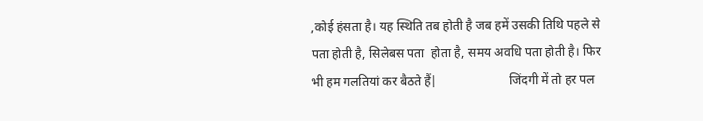,कोई हंसता है। यह स्थिति तब होती है जब हमें उसकी तिथि पहले से पता होती है, सिलेबस पता  होता है, समय अवधि पता होती है। फिर भी हम गलतियां कर बैठते हैं|                       जिंदगी में तो हर पल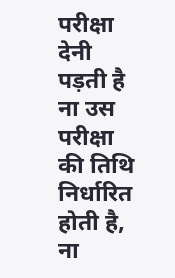परीक्षा देनी पड़ती है ना उस परीक्षा की तिथि निर्धारित होती है, ना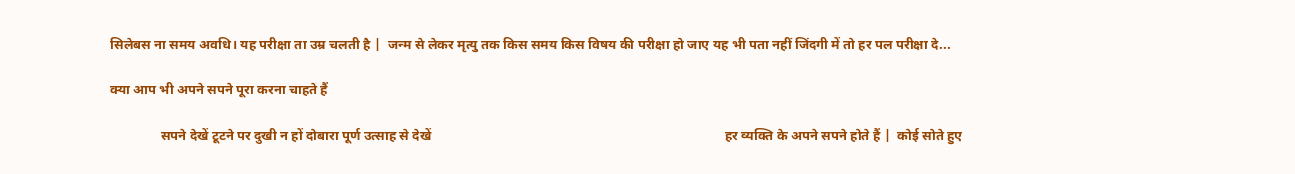सिलेबस ना समय अवधि। यह परीक्षा ता उम्र चलती है |  जन्म से लेकर मृत्यु तक किस समय किस विषय की परीक्षा हो जाए यह भी पता नहीं जिंदगी में तो हर पल परीक्षा दे...

क्या आप भी अपने सपने पूरा करना चाहते हैं

               सपने देखें टूटने पर दुखी न हों दोबारा पूर्ण उत्साह से देखें                                                                                       हर व्यक्ति के अपने सपने होते हैं |  कोई सोते हुए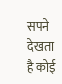सपने देखता है कोई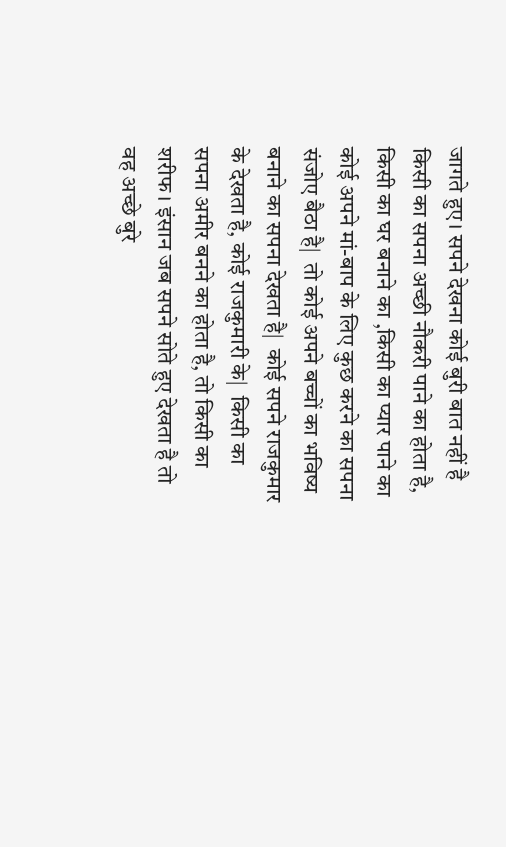जागते हुए। सपने देखना कोई बुरी बात नहीं है किसी का सपना अच्छी नौकरी पाने का होता है, किसी का घर बनाने का ,किसी का प्यार पाने का कोई अपने मां-बाप के लिए कुछ करने का सपना संजोए बैठा है|  तो कोई अपने बच्चों का भविष्य बनाने का सपना देखता है|  कोई सपने राजकुमार के देखता है, कोई राजकुमारी के|  किसी का सपना अमीर बनने का होता है, तो किसी का शरीफ। इंसान जब सपने सोते हुए देखता है तो वह अच्छे बुरे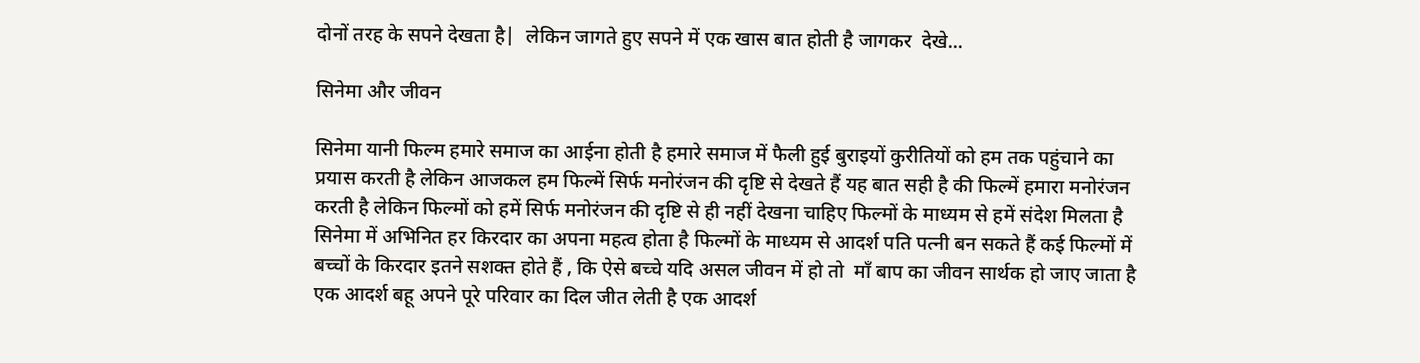दोनों तरह के सपने देखता है|  लेकिन जागते हुए सपने में एक खास बात होती है जागकर  देखे...

सिनेमा और जीवन

सिनेमा यानी फिल्म हमारे समाज का आईना होती है हमारे समाज में फैली हुई बुराइयों कुरीतियों को हम तक पहुंचाने का प्रयास करती है लेकिन आजकल हम फिल्में सिर्फ मनोरंजन की दृष्टि से देखते हैं यह बात सही है की फिल्में हमारा मनोरंजन करती है लेकिन फिल्मों को हमें सिर्फ मनोरंजन की दृष्टि से ही नहीं देखना चाहिए फिल्मों के माध्यम से हमें संदेश मिलता है सिनेमा में अभिनित हर किरदार का अपना महत्व होता है फिल्मों के माध्यम से आदर्श पति पत्नी बन सकते हैं कई फिल्मों में बच्चों के किरदार इतने सशक्त होते हैं , कि ऐसे बच्चे यदि असल जीवन में हो तो  माँ बाप का जीवन सार्थक हो जाए जाता है एक आदर्श बहू अपने पूरे परिवार का दिल जीत लेती है एक आदर्श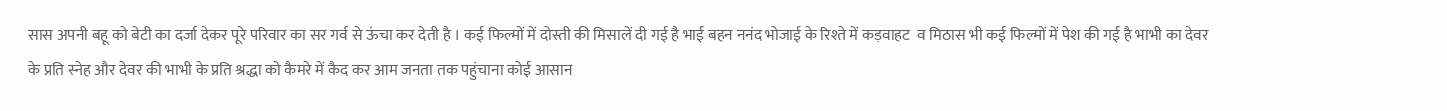सास अपनी बहू को बेटी का दर्जा देकर पूरे परिवार का सर गर्व से ऊंचा कर देती है । कई फिल्मों में दोस्ती की मिसालें दी गई है भाई बहन ननंद भोजाई के रिश्ते में कड़वाहट  व मिठास भी कई फिल्मों में पेश की गई है भाभी का देवर के प्रति स्नेह और देवर की भाभी के प्रति श्रद्धा को कैमरे में कैद कर आम जनता तक पहुंचाना कोई आसान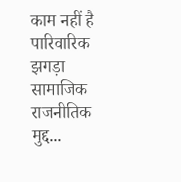काम नहीं है पारिवारिक झगड़ा सामाजिक राजनीतिक मुद्द...